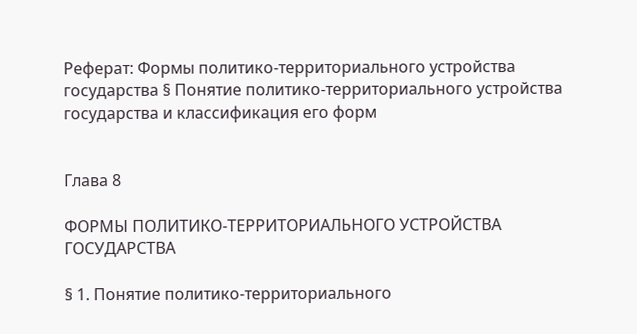Реферат: Формы политико-территориального устройства государства § Понятие политико-территориального устройства государства и классификация его форм


Глава 8

ФОРМЫ ПОЛИТИКО-ТЕРРИТОРИАЛЬНОГО УСТРОЙСТВА ГОСУДАРСТВА

§ 1. Понятие политико-территориального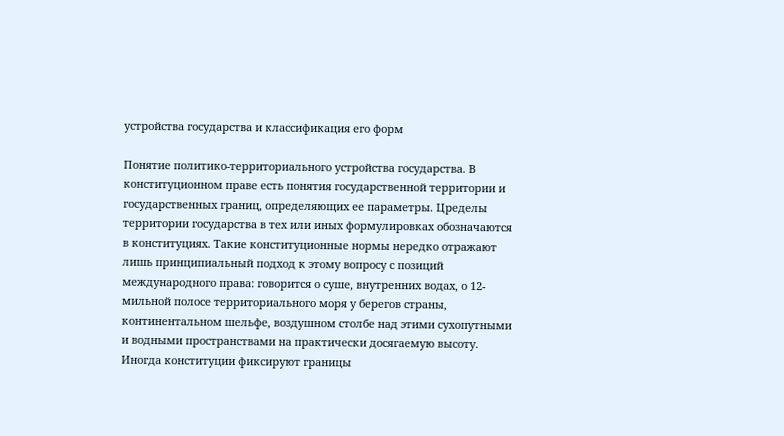устройства государства и классификация его форм

Понятие политико-территориального устройства государства. В конституционном праве есть понятия государственной территории и государственных границ, определяющих ее параметры. Цределы территории государства в тех или иных формулировках обозначаются в конституциях. Такие конституционные нормы нередко отражают лишь принципиальный подход к этому вопросу с позиций международного права: говорится о суше, внутренних водах, о 12-мильной полосе территориального моря у берегов страны, континентальном шельфе, воздушном столбе над этими сухопутными и водными пространствами на практически досягаемую высоту. Иногда конституции фиксируют границы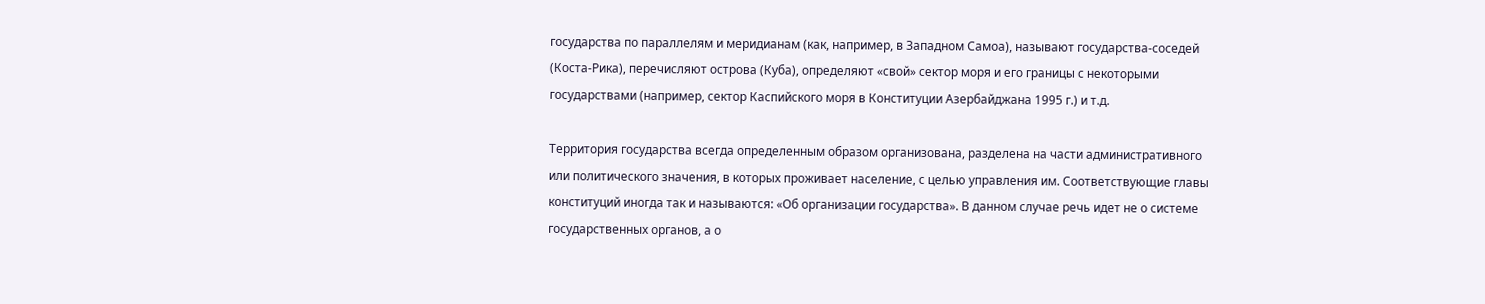государства по параллелям и меридианам (как, например, в Западном Самоа), называют государства-соседей (Коста-Рика), перечисляют острова (Куба), определяют «свой» сектор моря и его границы с некоторыми государствами (например, сектор Каспийского моря в Конституции Азербайджана 1995 г.) и т.д.

Территория государства всегда определенным образом организована, разделена на части административного или политического значения, в которых проживает население, с целью управления им. Соответствующие главы конституций иногда так и называются: «Об организации государства». В данном случае речь идет не о системе государственных органов, а о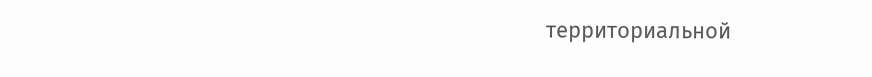территориальной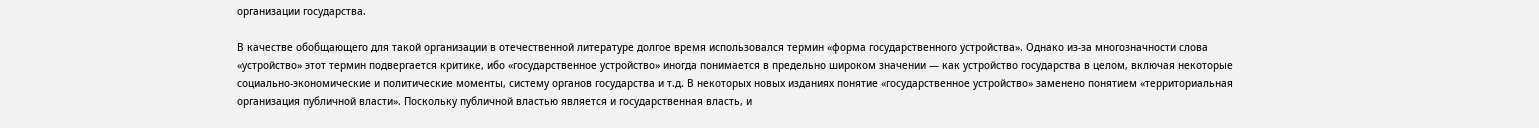организации государства.

В качестве обобщающего для такой организации в отечественной литературе долгое время использовался термин «форма государственного устройства». Однако из-за многозначности слова «устройство» этот термин подвергается критике, ибо «государственное устройство» иногда понимается в предельно широком значении — как устройство государства в целом, включая некоторые социально-экономические и политические моменты, систему органов государства и т.д. В некоторых новых изданиях понятие «государственное устройство» заменено понятием «территориальная организация публичной власти». Поскольку публичной властью является и государственная власть, и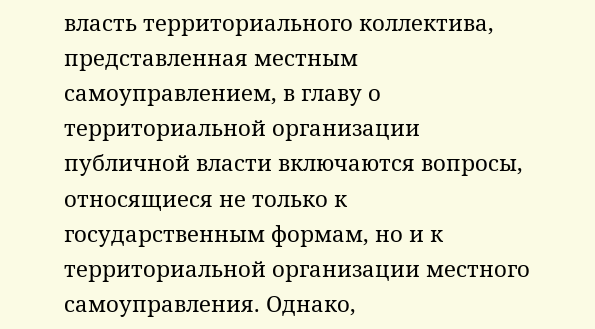власть территориального коллектива, представленная местным самоуправлением, в главу о территориальной организации публичной власти включаются вопросы, относящиеся не только к государственным формам, но и к территориальной организации местного самоуправления. Однако,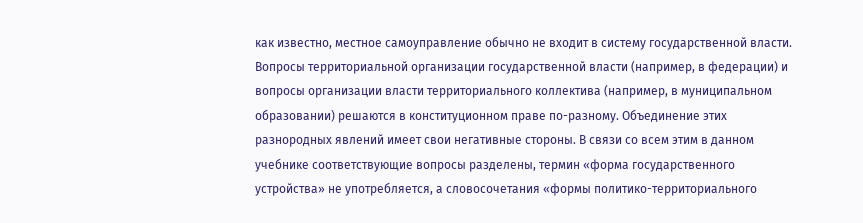как известно, местное самоуправление обычно не входит в систему государственной власти. Вопросы территориальной организации государственной власти (например, в федерации) и вопросы организации власти территориального коллектива (например, в муниципальном образовании) решаются в конституционном праве по-разному. Объединение этих разнородных явлений имеет свои негативные стороны. В связи со всем этим в данном учебнике соответствующие вопросы разделены, термин «форма государственного устройства» не употребляется, а словосочетания «формы политико-территориального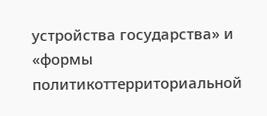устройства государства» и «формы политикоттерриториальной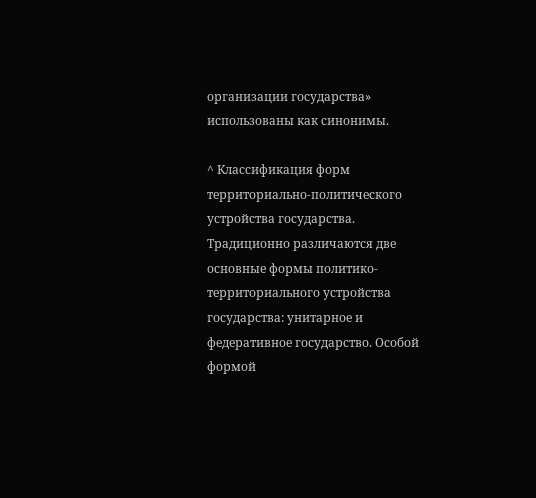организации государства» использованы как синонимы.

^ Классификация форм территориально-политического устройства государства. Традиционно различаются две основные формы политико-территориального устройства государства: унитарное и федеративное государство. Особой формой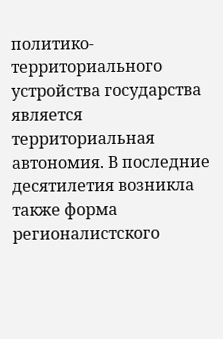политико-территориального устройства государства является территориальная автономия. В последние десятилетия возникла также форма регионалистского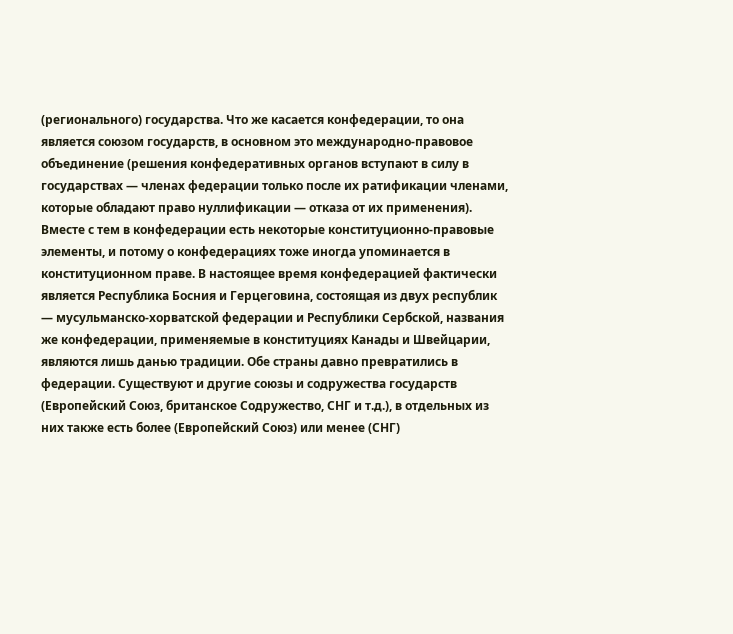(регионального) государства. Что же касается конфедерации, то она является союзом государств, в основном это международно-правовое объединение (решения конфедеративных органов вступают в силу в государствах — членах федерации только после их ратификации членами, которые обладают право нуллификации — отказа от их применения). Вместе с тем в конфедерации есть некоторые конституционно-правовые элементы, и потому о конфедерациях тоже иногда упоминается в конституционном праве. В настоящее время конфедерацией фактически является Республика Босния и Герцеговина, состоящая из двух республик — мусульманско-хорватской федерации и Республики Сербской, названия же конфедерации, применяемые в конституциях Канады и Швейцарии, являются лишь данью традиции. Обе страны давно превратились в федерации. Существуют и другие союзы и содружества государств (Европейский Союз, британское Содружество, СНГ и т.д.), в отдельных из них также есть более (Европейский Союз) или менее (СНГ)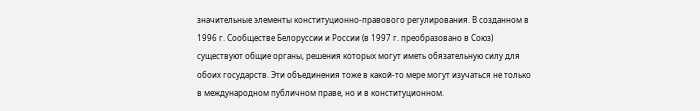значительные элементы конституционно-правового регулирования. В созданном в 1996 г. Сообществе Белоруссии и России (в 1997 г. преобразовано в Союз) существуют общие органы, решения которых могут иметь обязательную силу для обоих государств. Эти объединения тоже в какой-то мере могут изучаться не только в международном публичном праве, но и в конституционном.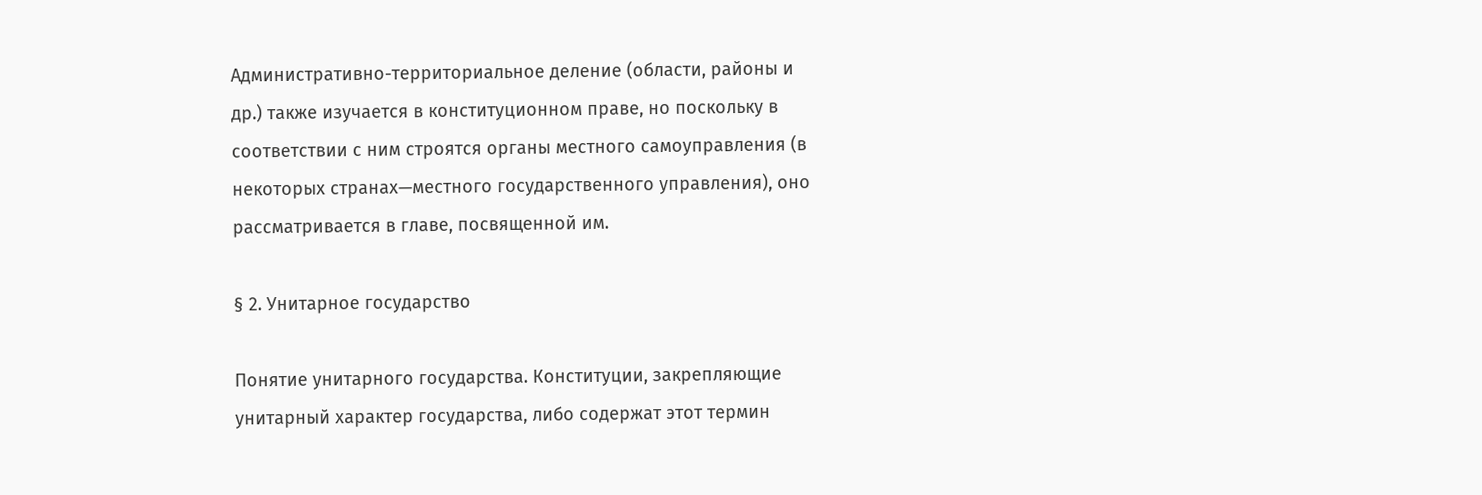Административно-территориальное деление (области, районы и др.) также изучается в конституционном праве, но поскольку в соответствии с ним строятся органы местного самоуправления (в некоторых странах—местного государственного управления), оно рассматривается в главе, посвященной им.

§ 2. Унитарное государство

Понятие унитарного государства. Конституции, закрепляющие унитарный характер государства, либо содержат этот термин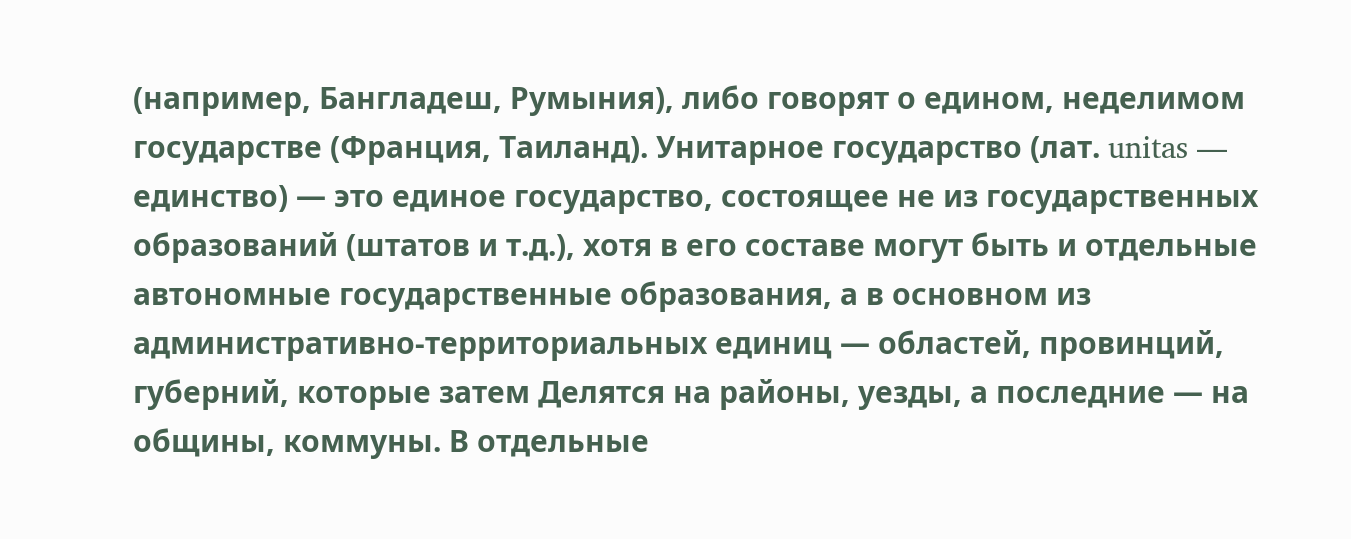(например, Бангладеш, Румыния), либо говорят о едином, неделимом государстве (Франция, Таиланд). Унитарное государство (лат. unitas — единство) — это единое государство, состоящее не из государственных образований (штатов и т.д.), хотя в его составе могут быть и отдельные автономные государственные образования, а в основном из административно-территориальных единиц — областей, провинций, губерний, которые затем Делятся на районы, уезды, а последние — на общины, коммуны. В отдельные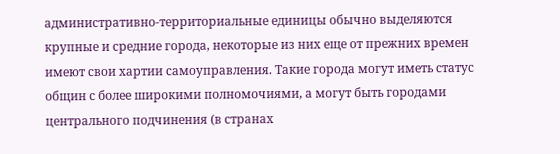административно-территориальные единицы обычно выделяются крупные и средние города, некоторые из них еще от прежних времен имеют свои хартии самоуправления. Такие города могут иметь статус общин с более широкими полномочиями, а могут быть городами центрального подчинения (в странах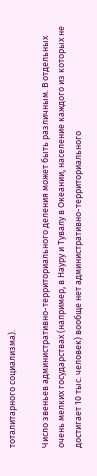тоталитарного социализма).

Число звеньев административно-территориального деления может быть различным. В отдельных очень мелких государствах (например, в Науру и Тувалу в Океании, население каждого из которых не достигает 10 тыс. человек) вообще нет административно-территориального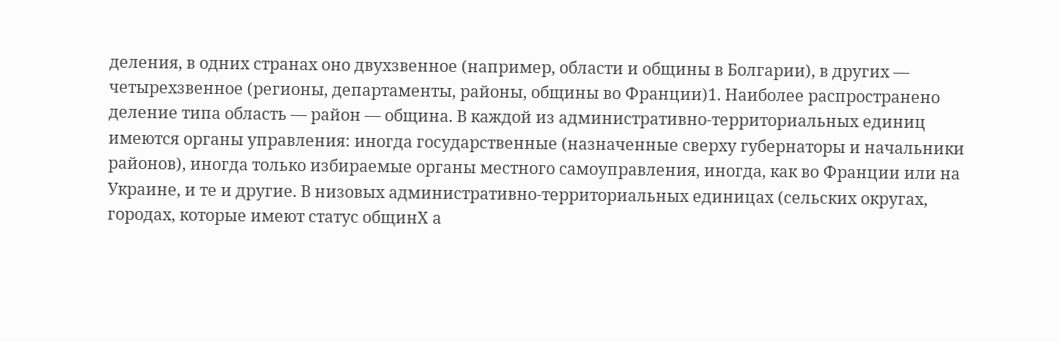деления, в одних странах оно двухзвенное (например, области и общины в Болгарии), в других — четырехзвенное (регионы, департаменты, районы, общины во Франции)1. Наиболее распространено деление типа область — район — община. В каждой из административно-территориальных единиц имеются органы управления: иногда государственные (назначенные сверху губернаторы и начальники районов), иногда только избираемые органы местного самоуправления, иногда, как во Франции или на Украине, и те и другие. В низовых административно-территориальных единицах (сельских округах, городах, которые имеют статус общинХ а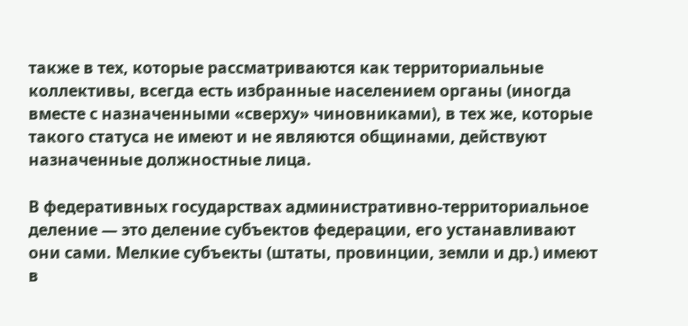также в тех, которые рассматриваются как территориальные коллективы, всегда есть избранные населением органы (иногда вместе с назначенными «сверху» чиновниками), в тех же, которые такого статуса не имеют и не являются общинами, действуют назначенные должностные лица.

В федеративных государствах административно-территориальное деление — это деление субъектов федерации, его устанавливают они сами. Мелкие субъекты (штаты, провинции, земли и др.) имеют в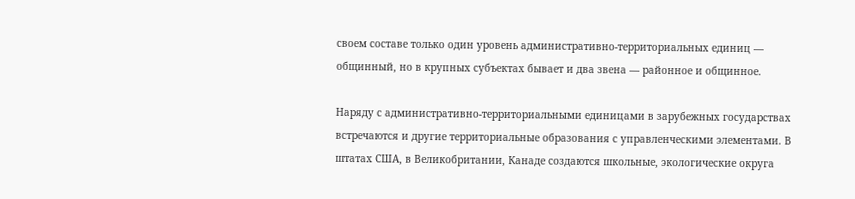своем составе только один уровень административно-территориальных единиц — общинный, но в крупных субъектах бывает и два звена — районное и общинное.

Наряду с административно-территориальными единицами в зарубежных государствах встречаются и другие территориальные образования с управленческими элементами. В штатах США, в Великобритании, Канаде создаются школьные, экологические округа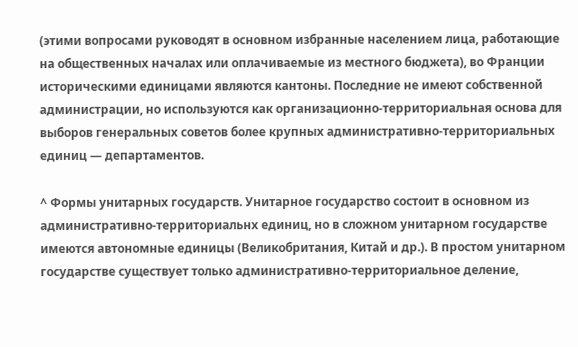(этими вопросами руководят в основном избранные населением лица, работающие на общественных началах или оплачиваемые из местного бюджета), во Франции историческими единицами являются кантоны. Последние не имеют собственной администрации, но используются как организационно-территориальная основа для выборов генеральных советов более крупных административно-территориальных единиц — департаментов.

^ Формы унитарных государств. Унитарное государство состоит в основном из административно-территориальнх единиц, но в сложном унитарном государстве имеются автономные единицы (Великобритания, Китай и др.). В простом унитарном государстве существует только административно-территориальное деление,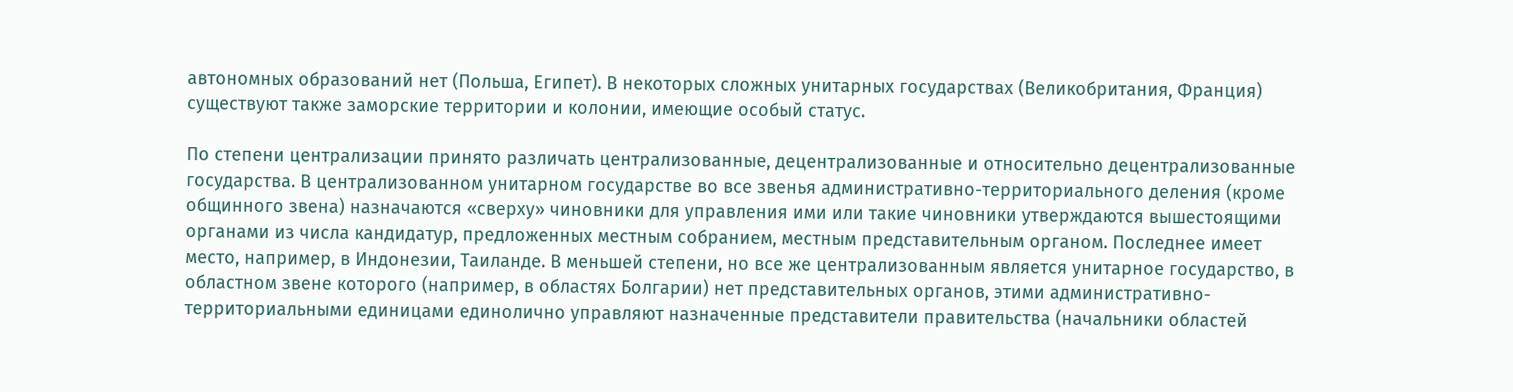автономных образований нет (Польша, Египет). В некоторых сложных унитарных государствах (Великобритания, Франция) существуют также заморские территории и колонии, имеющие особый статус.

По степени централизации принято различать централизованные, децентрализованные и относительно децентрализованные государства. В централизованном унитарном государстве во все звенья административно-территориального деления (кроме общинного звена) назначаются «сверху» чиновники для управления ими или такие чиновники утверждаются вышестоящими органами из числа кандидатур, предложенных местным собранием, местным представительным органом. Последнее имеет место, например, в Индонезии, Таиланде. В меньшей степени, но все же централизованным является унитарное государство, в областном звене которого (например, в областях Болгарии) нет представительных органов, этими административно-территориальными единицами единолично управляют назначенные представители правительства (начальники областей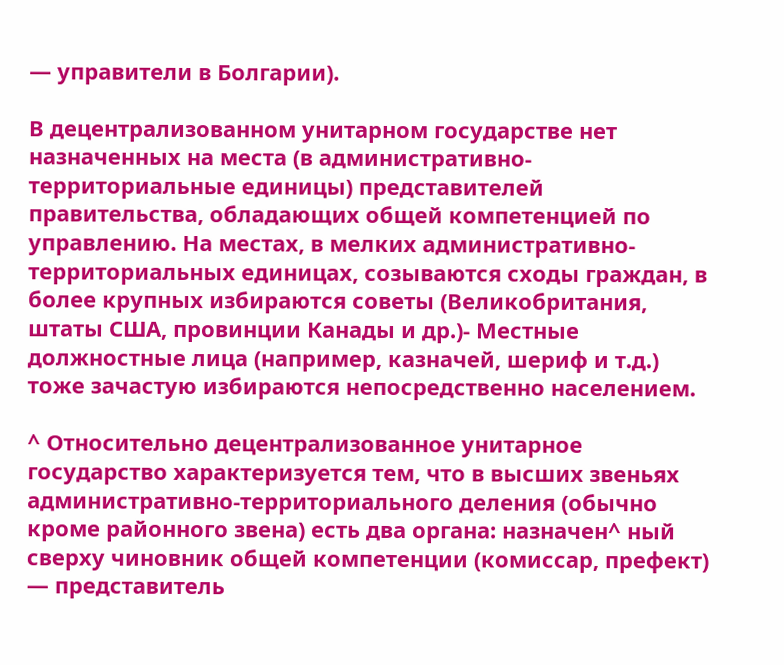— управители в Болгарии).

В децентрализованном унитарном государстве нет назначенных на места (в административно-территориальные единицы) представителей правительства, обладающих общей компетенцией по управлению. На местах, в мелких административно-территориальных единицах, созываются сходы граждан, в более крупных избираются советы (Великобритания, штаты США, провинции Канады и др.)- Местные должностные лица (например, казначей, шериф и т.д.) тоже зачастую избираются непосредственно населением.

^ Относительно децентрализованное унитарное государство характеризуется тем, что в высших звеньях административно-территориального деления (обычно кроме районного звена) есть два органа: назначен^ ный сверху чиновник общей компетенции (комиссар, префект) — представитель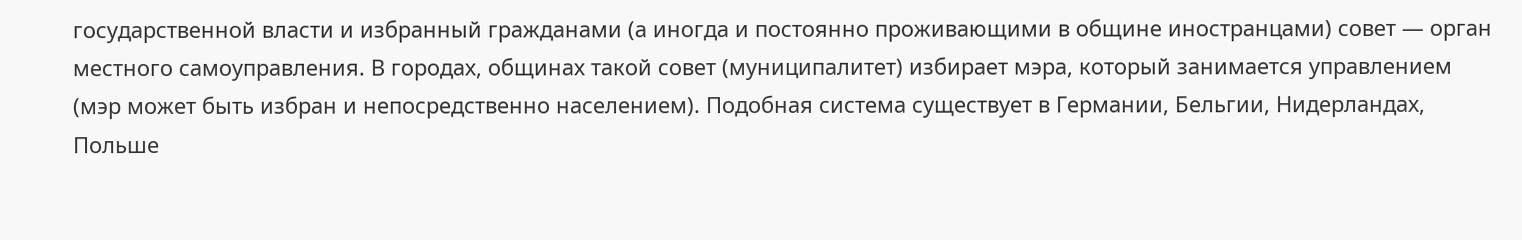государственной власти и избранный гражданами (а иногда и постоянно проживающими в общине иностранцами) совет — орган местного самоуправления. В городах, общинах такой совет (муниципалитет) избирает мэра, который занимается управлением (мэр может быть избран и непосредственно населением). Подобная система существует в Германии, Бельгии, Нидерландах, Польше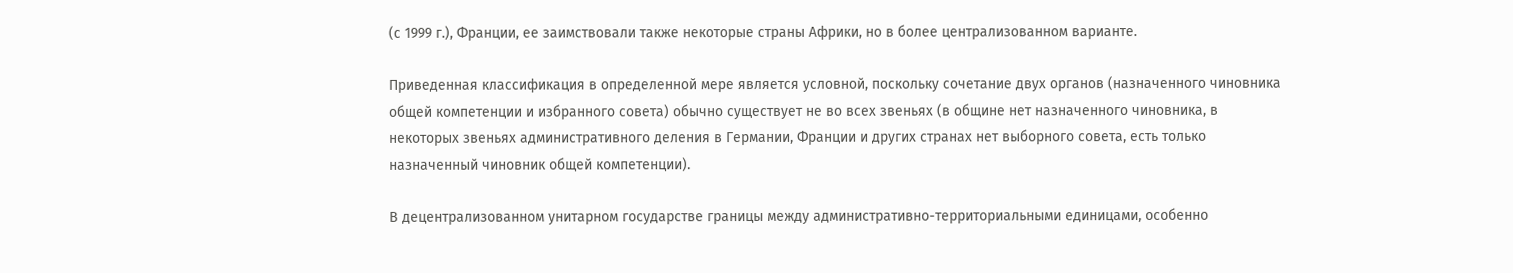(с 1999 г.), Франции, ее заимствовали также некоторые страны Африки, но в более централизованном варианте.

Приведенная классификация в определенной мере является условной, поскольку сочетание двух органов (назначенного чиновника общей компетенции и избранного совета) обычно существует не во всех звеньях (в общине нет назначенного чиновника, в некоторых звеньях административного деления в Германии, Франции и других странах нет выборного совета, есть только назначенный чиновник общей компетенции).

В децентрализованном унитарном государстве границы между административно-территориальными единицами, особенно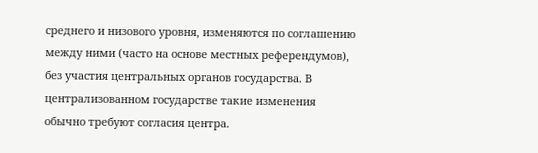среднего и низового уровня, изменяются по соглашению между ними (часто на основе местных референдумов), без участия центральных органов государства. В централизованном государстве такие изменения обычно требуют согласия центра.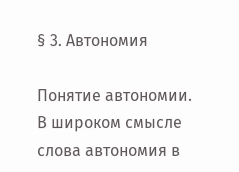§ 3. Автономия

Понятие автономии. В широком смысле слова автономия в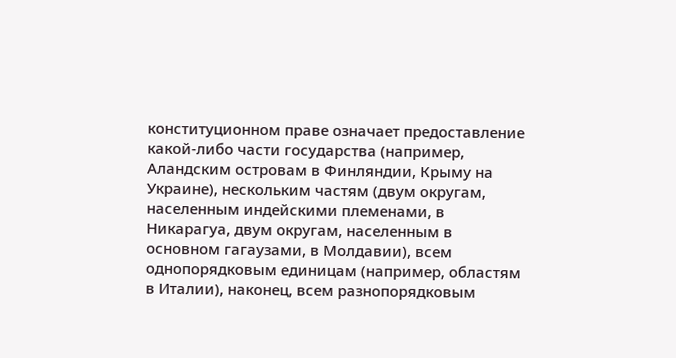конституционном праве означает предоставление какой-либо части государства (например, Аландским островам в Финляндии, Крыму на Украине), нескольким частям (двум округам, населенным индейскими племенами, в Никарагуа, двум округам, населенным в основном гагаузами, в Молдавии), всем однопорядковым единицам (например, областям в Италии), наконец, всем разнопорядковым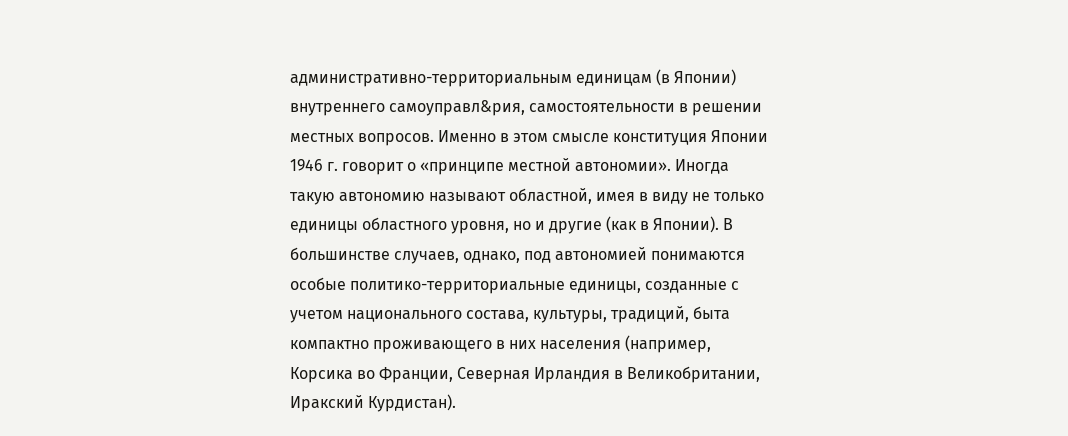административно-территориальным единицам (в Японии) внутреннего самоуправл&рия, самостоятельности в решении местных вопросов. Именно в этом смысле конституция Японии 1946 г. говорит о «принципе местной автономии». Иногда такую автономию называют областной, имея в виду не только единицы областного уровня, но и другие (как в Японии). В большинстве случаев, однако, под автономией понимаются особые политико-территориальные единицы, созданные с учетом национального состава, культуры, традиций, быта компактно проживающего в них населения (например, Корсика во Франции, Северная Ирландия в Великобритании, Иракский Курдистан).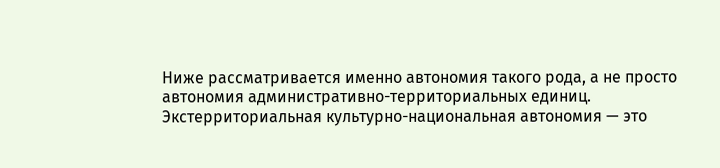Ниже рассматривается именно автономия такого рода, а не просто автономия административно-территориальных единиц. Экстерриториальная культурно-национальная автономия — это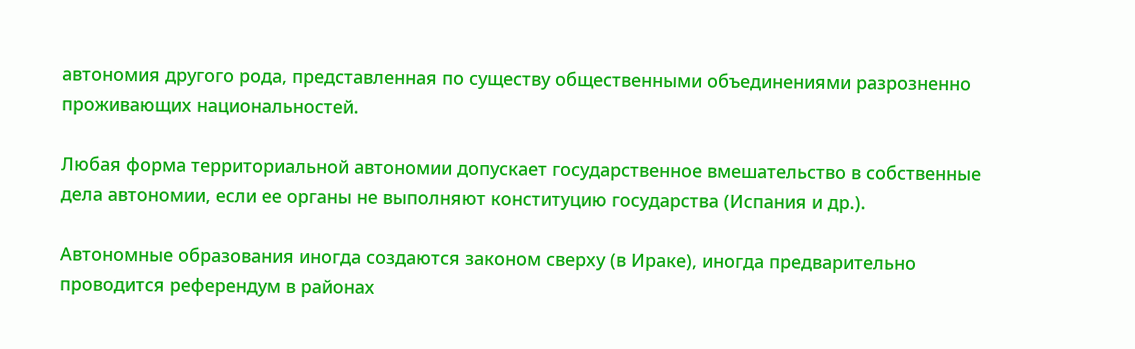автономия другого рода, представленная по существу общественными объединениями разрозненно проживающих национальностей.

Любая форма территориальной автономии допускает государственное вмешательство в собственные дела автономии, если ее органы не выполняют конституцию государства (Испания и др.).

Автономные образования иногда создаются законом сверху (в Ираке), иногда предварительно проводится референдум в районах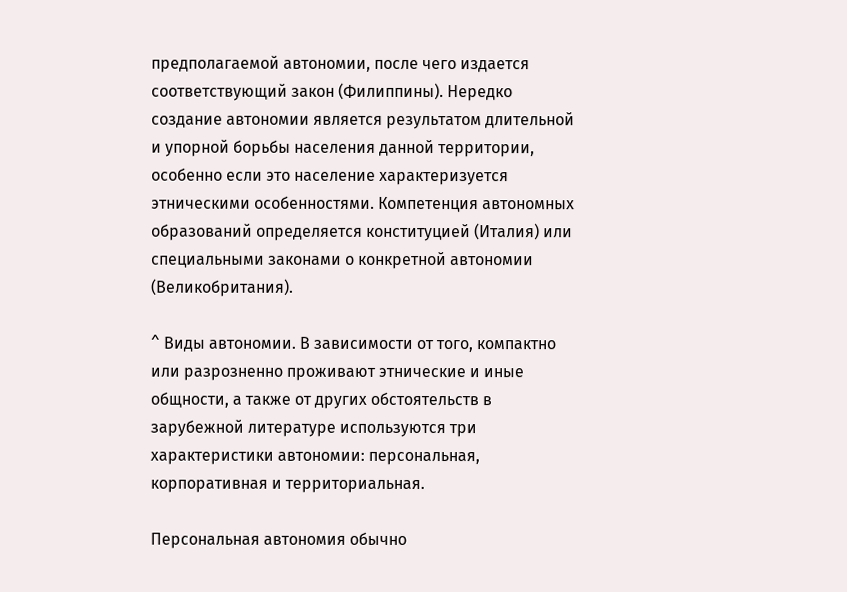предполагаемой автономии, после чего издается соответствующий закон (Филиппины). Нередко создание автономии является результатом длительной и упорной борьбы населения данной территории, особенно если это население характеризуется этническими особенностями. Компетенция автономных образований определяется конституцией (Италия) или специальными законами о конкретной автономии (Великобритания).

^ Виды автономии. В зависимости от того, компактно или разрозненно проживают этнические и иные общности, а также от других обстоятельств в зарубежной литературе используются три характеристики автономии: персональная, корпоративная и территориальная.

Персональная автономия обычно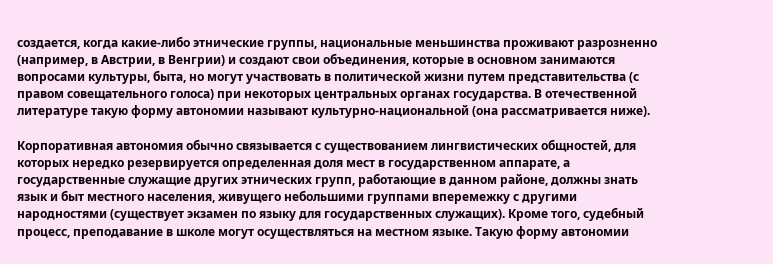создается, когда какие-либо этнические группы, национальные меньшинства проживают разрозненно (например, в Австрии, в Венгрии) и создают свои объединения, которые в основном занимаются вопросами культуры, быта, но могут участвовать в политической жизни путем представительства (с правом совещательного голоса) при некоторых центральных органах государства. В отечественной литературе такую форму автономии называют культурно-национальной (она рассматривается ниже).

Корпоративная автономия обычно связывается с существованием лингвистических общностей, для которых нередко резервируется определенная доля мест в государственном аппарате, а государственные служащие других этнических групп, работающие в данном районе, должны знать язык и быт местного населения, живущего небольшими группами вперемежку с другими народностями (существует экзамен по языку для государственных служащих). Кроме того, судебный процесс, преподавание в школе могут осуществляться на местном языке. Такую форму автономии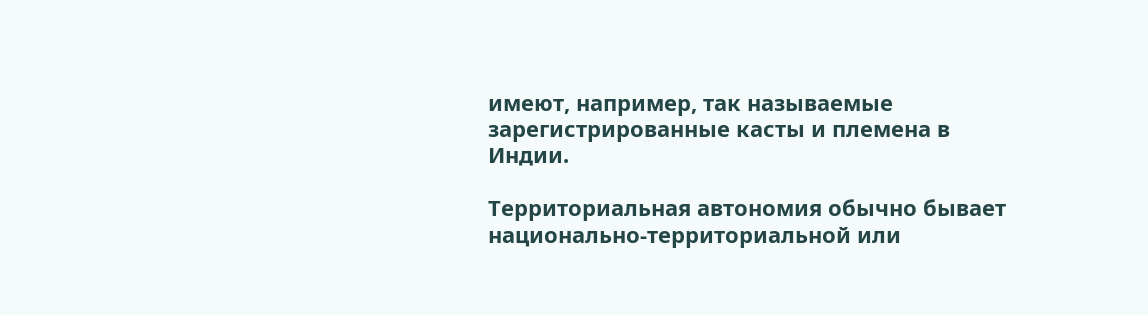имеют, например, так называемые зарегистрированные касты и племена в Индии.

Территориальная автономия обычно бывает национально-территориальной или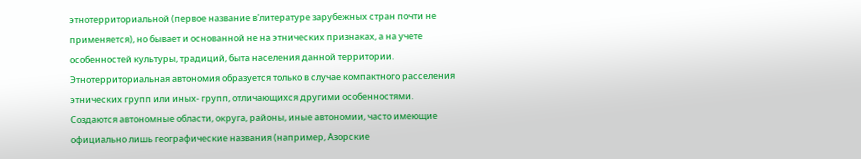этнотерриториальной (первое название в'литературе зарубежных стран почти не применяется), но бывает и основанной не на этнических признаках, а на учете особенностей культуры, традиций, быта населения данной территории. Этнотерриториальная автономия образуется только в случае компактного расселения этнических групп или иных- групп, отличающихся другими особенностями. Создаются автономные области, округа, районы, иные автономии, часто имеющие официально лишь географические названия (например, Азорские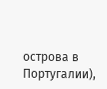острова в Португалии),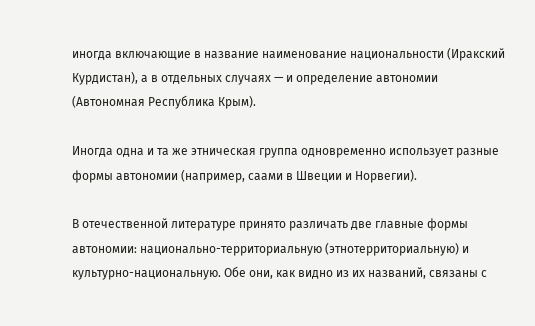иногда включающие в название наименование национальности (Иракский Курдистан), а в отдельных случаях — и определение автономии (Автономная Республика Крым).

Иногда одна и та же этническая группа одновременно использует разные формы автономии (например, саами в Швеции и Норвегии).

В отечественной литературе принято различать две главные формы автономии: национально-территориальную (этнотерриториальную) и культурно-национальную. Обе они, как видно из их названий, связаны с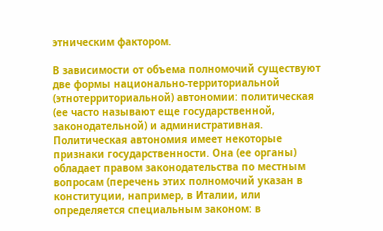этническим фактором.

В зависимости от объема полномочий существуют две формы национально-территориальной (этнотерриториальной) автономии: политическая (ее часто называют еще государственной, законодательной) и административная. Политическая автономия имеет некоторые признаки государственности. Она (ее органы) обладает правом законодательства по местным вопросам (перечень этих полномочий указан в конституции, например, в Италии, или определяется специальным законом: в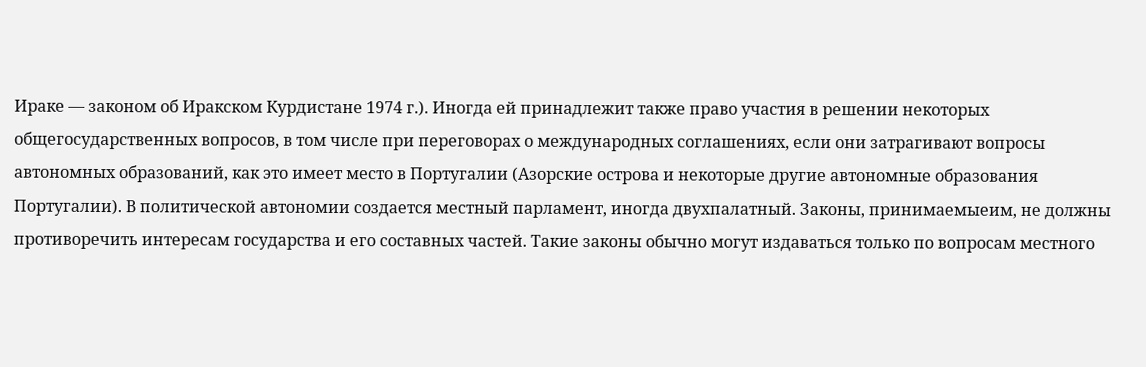Ираке — законом об Иракском Курдистане 1974 г.). Иногда ей принадлежит также право участия в решении некоторых общегосударственных вопросов, в том числе при переговорах о международных соглашениях, если они затрагивают вопросы автономных образований, как это имеет место в Португалии (Азорские острова и некоторые другие автономные образования Португалии). В политической автономии создается местный парламент, иногда двухпалатный. Законы, принимаемыеим, не должны противоречить интересам государства и его составных частей. Такие законы обычно могут издаваться только по вопросам местного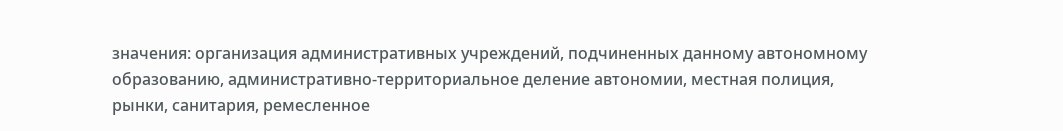значения: организация административных учреждений, подчиненных данному автономному образованию, административно-территориальное деление автономии, местная полиция, рынки, санитария, ремесленное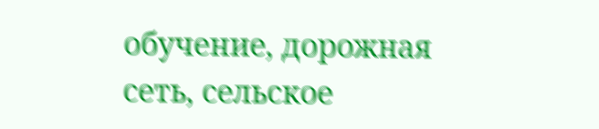обучение, дорожная сеть, сельское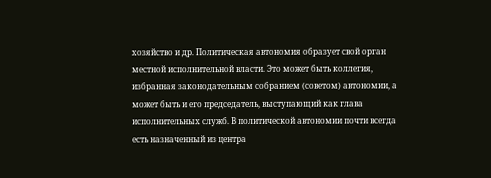хозяйство и др. Политическая автономия образует свой орган местной исполнительной власти. Это может быть коллегия, избранная законодательным собранием (советом) автономии, а может быть и его председатель, выступающий как глава исполнительных служб. В политической автономии почти всегда есть назначенный из центра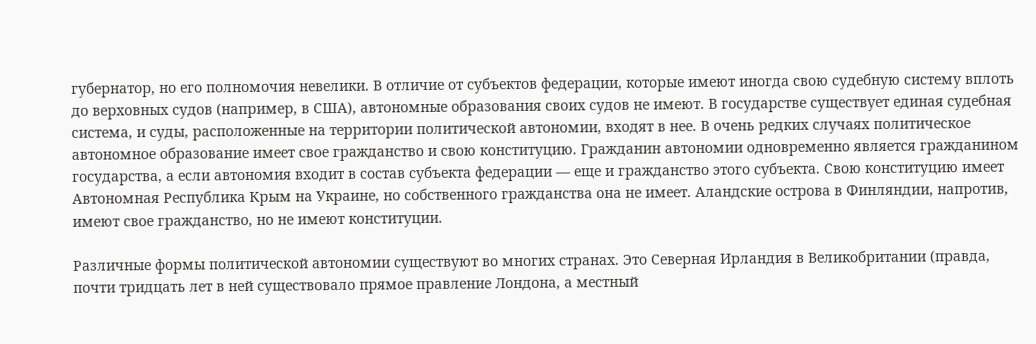губернатор, но его полномочия невелики. В отличие от субъектов федерации, которые имеют иногда свою судебную систему вплоть до верховных судов (например, в США), автономные образования своих судов не имеют. В государстве существует единая судебная система, и суды, расположенные на территории политической автономии, входят в нее. В очень редких случаях политическое автономное образование имеет свое гражданство и свою конституцию. Гражданин автономии одновременно является гражданином государства, а если автономия входит в состав субъекта федерации — еще и гражданство этого субъекта. Свою конституцию имеет Автономная Республика Крым на Украине, но собственного гражданства она не имеет. Аландские острова в Финляндии, напротив, имеют свое гражданство, но не имеют конституции.

Различные формы политической автономии существуют во многих странах. Это Северная Ирландия в Великобритании (правда, почти тридцать лет в ней существовало прямое правление Лондона, а местный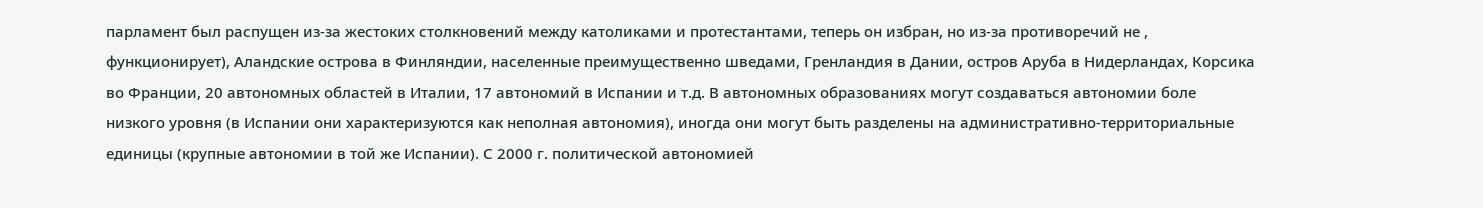парламент был распущен из-за жестоких столкновений между католиками и протестантами, теперь он избран, но из-за противоречий не , функционирует), Аландские острова в Финляндии, населенные преимущественно шведами, Гренландия в Дании, остров Аруба в Нидерландах, Корсика во Франции, 20 автономных областей в Италии, 17 автономий в Испании и т.д. В автономных образованиях могут создаваться автономии боле низкого уровня (в Испании они характеризуются как неполная автономия), иногда они могут быть разделены на административно-территориальные единицы (крупные автономии в той же Испании). С 2000 г. политической автономией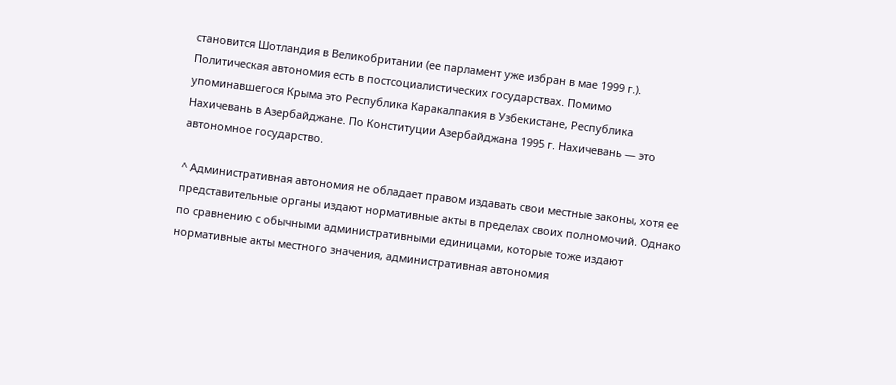становится Шотландия в Великобритании (ее парламент уже избран в мае 1999 г.). Политическая автономия есть в постсоциалистических государствах. Помимо упоминавшегося Крыма это Республика Каракалпакия в Узбекистане, Республика Нахичевань в Азербайджане. По Конституции Азербайджана 1995 г. Нахичевань — это автономное государство.

^ Административная автономия не обладает правом издавать свои местные законы, хотя ее представительные органы издают нормативные акты в пределах своих полномочий. Однако по сравнению с обычными административными единицами, которые тоже издают нормативные акты местного значения, административная автономия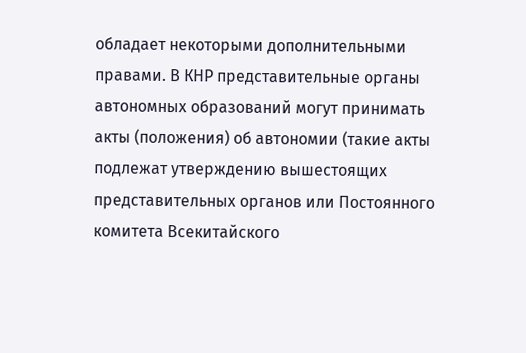обладает некоторыми дополнительными правами. В КНР представительные органы автономных образований могут принимать акты (положения) об автономии (такие акты подлежат утверждению вышестоящих представительных органов или Постоянного комитета Всекитайского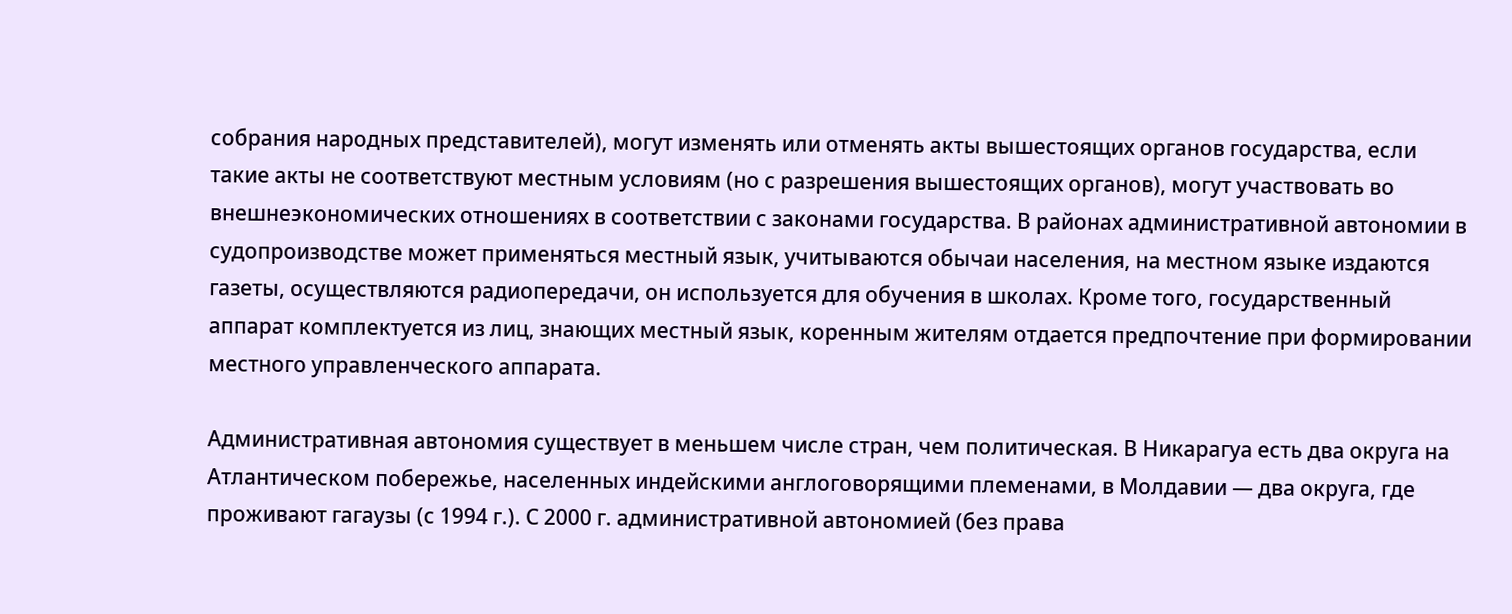собрания народных представителей), могут изменять или отменять акты вышестоящих органов государства, если такие акты не соответствуют местным условиям (но с разрешения вышестоящих органов), могут участвовать во внешнеэкономических отношениях в соответствии с законами государства. В районах административной автономии в судопроизводстве может применяться местный язык, учитываются обычаи населения, на местном языке издаются газеты, осуществляются радиопередачи, он используется для обучения в школах. Кроме того, государственный аппарат комплектуется из лиц, знающих местный язык, коренным жителям отдается предпочтение при формировании местного управленческого аппарата.

Административная автономия существует в меньшем числе стран, чем политическая. В Никарагуа есть два округа на Атлантическом побережье, населенных индейскими англоговорящими племенами, в Молдавии — два округа, где проживают гагаузы (с 1994 г.). С 2000 г. административной автономией (без права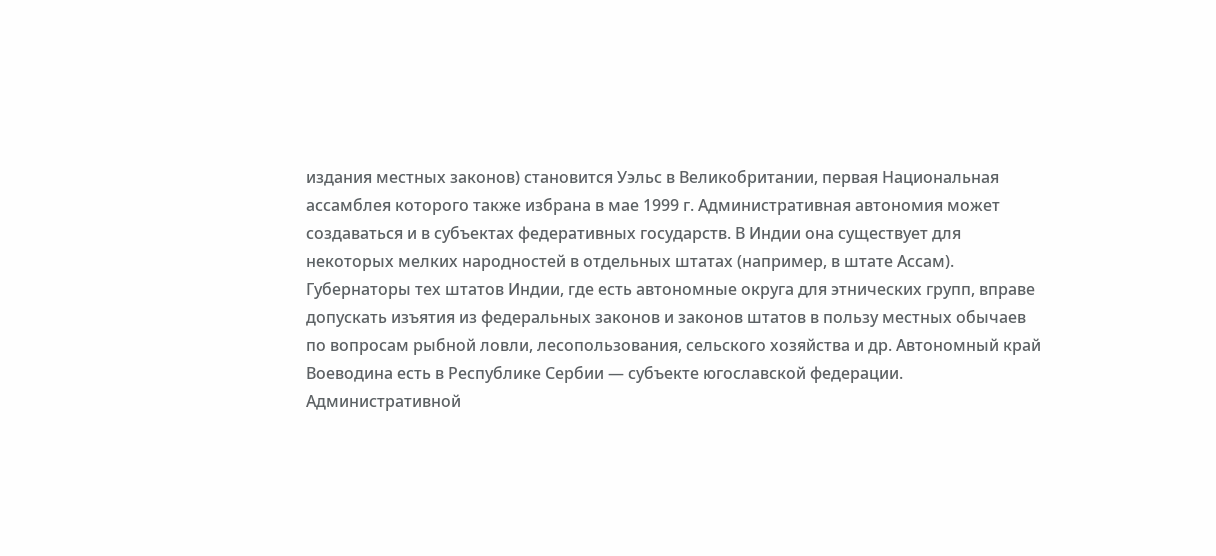издания местных законов) становится Уэльс в Великобритании, первая Национальная ассамблея которого также избрана в мае 1999 г. Административная автономия может создаваться и в субъектах федеративных государств. В Индии она существует для некоторых мелких народностей в отдельных штатах (например, в штате Ассам). Губернаторы тех штатов Индии, где есть автономные округа для этнических групп, вправе допускать изъятия из федеральных законов и законов штатов в пользу местных обычаев по вопросам рыбной ловли, лесопользования, сельского хозяйства и др. Автономный край Воеводина есть в Республике Сербии — субъекте югославской федерации. Административной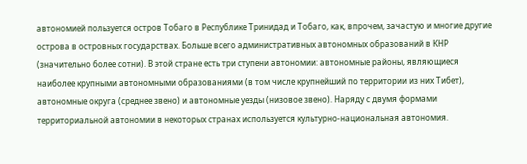автономией пользуется остров Тобаго в Республике Тринидад и Тобаго, как, впрочем, зачастую и многие другие острова в островных государствах. Больше всего административных автономных образований в КНР (значительно более сотни). В этой стране есть три ступени автономии: автономные районы, являющиеся наиболее крупными автономными образованиями (в том числе крупнейший по территории из них Тибет), автономные округа (среднее звено) и автономные уезды (низовое звено). Наряду с двумя формами территориальной автономии в некоторых странах используется культурно-национальная автономия.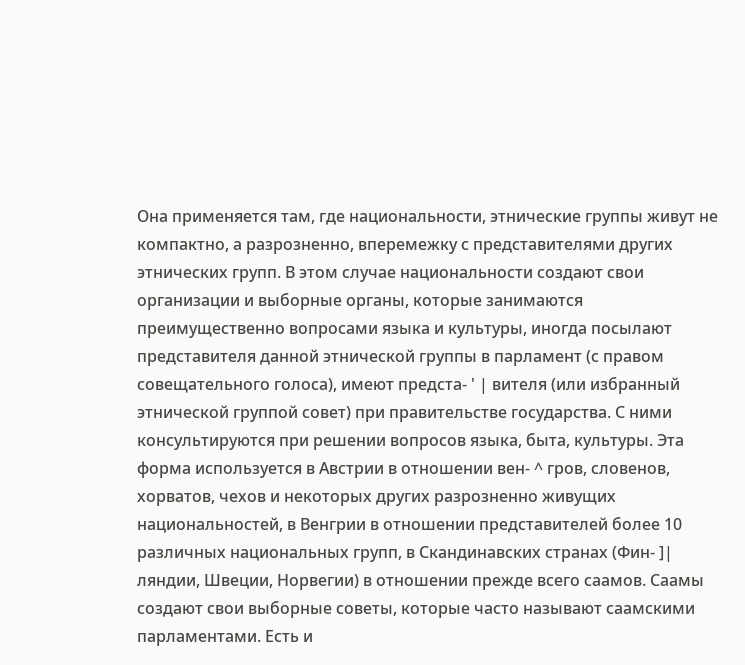Она применяется там, где национальности, этнические группы живут не компактно, а разрозненно, вперемежку с представителями других этнических групп. В этом случае национальности создают свои организации и выборные органы, которые занимаются преимущественно вопросами языка и культуры, иногда посылают представителя данной этнической группы в парламент (с правом совещательного голоса), имеют предста- ' | вителя (или избранный этнической группой совет) при правительстве государства. С ними консультируются при решении вопросов языка, быта, культуры. Эта форма используется в Австрии в отношении вен- ^ гров, словенов, хорватов, чехов и некоторых других разрозненно живущих национальностей, в Венгрии в отношении представителей более 10 различных национальных групп, в Скандинавских странах (Фин- ]| ляндии, Швеции, Норвегии) в отношении прежде всего саамов. Саамы создают свои выборные советы, которые часто называют саамскими парламентами. Есть и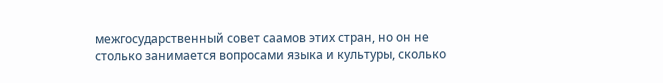межгосударственный совет саамов этих стран, но он не столько занимается вопросами языка и культуры, сколько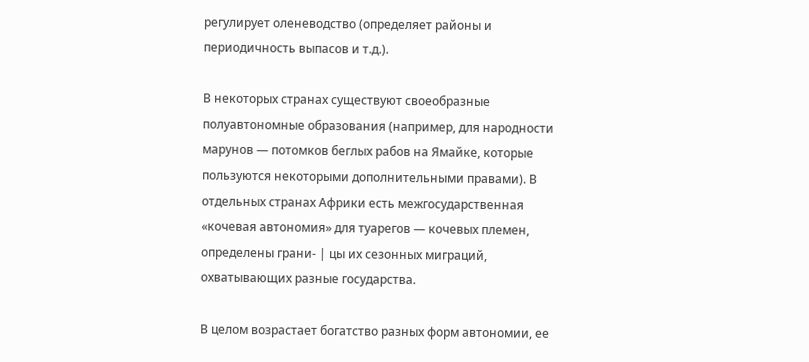регулирует оленеводство (определяет районы и периодичность выпасов и т.д.).

В некоторых странах существуют своеобразные полуавтономные образования (например, для народности марунов — потомков беглых рабов на Ямайке, которые пользуются некоторыми дополнительными правами). В отдельных странах Африки есть межгосударственная «кочевая автономия» для туарегов — кочевых племен, определены грани- | цы их сезонных миграций, охватывающих разные государства.

В целом возрастает богатство разных форм автономии, ее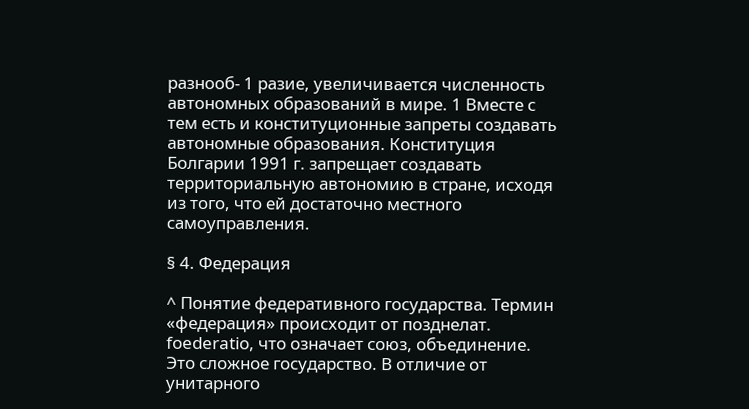разнооб- 1 разие, увеличивается численность автономных образований в мире. 1 Вместе с тем есть и конституционные запреты создавать автономные образования. Конституция Болгарии 1991 г. запрещает создавать территориальную автономию в стране, исходя из того, что ей достаточно местного самоуправления.

§ 4. Федерация

^ Понятие федеративного государства. Термин «федерация» происходит от позднелат. foederatio, что означает союз, объединение. Это сложное государство. В отличие от унитарного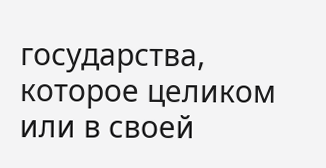государства, которое целиком или в своей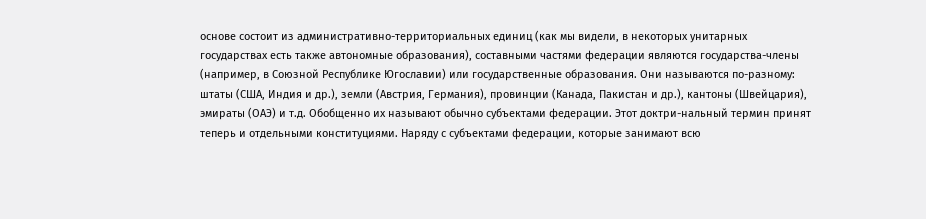основе состоит из административно-территориальных единиц (как мы видели, в некоторых унитарных государствах есть также автономные образования), составными частями федерации являются государства-члены (например, в Союзной Республике Югославии) или государственные образования. Они называются по-разному: штаты (США, Индия и др.), земли (Австрия, Германия), провинции (Канада, Пакистан и др.), кантоны (Швейцария), эмираты (ОАЭ) и т.д. Обобщенно их называют обычно субъектами федерации. Этот доктри-нальный термин принят теперь и отдельными конституциями. Наряду с субъектами федерации, которые занимают всю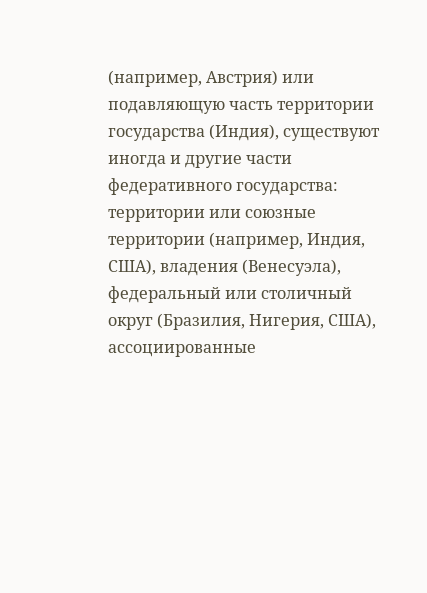(например, Австрия) или подавляющую часть территории государства (Индия), существуют иногда и другие части федеративного государства: территории или союзные территории (например, Индия, США), владения (Венесуэла), федеральный или столичный округ (Бразилия, Нигерия, США), ассоциированные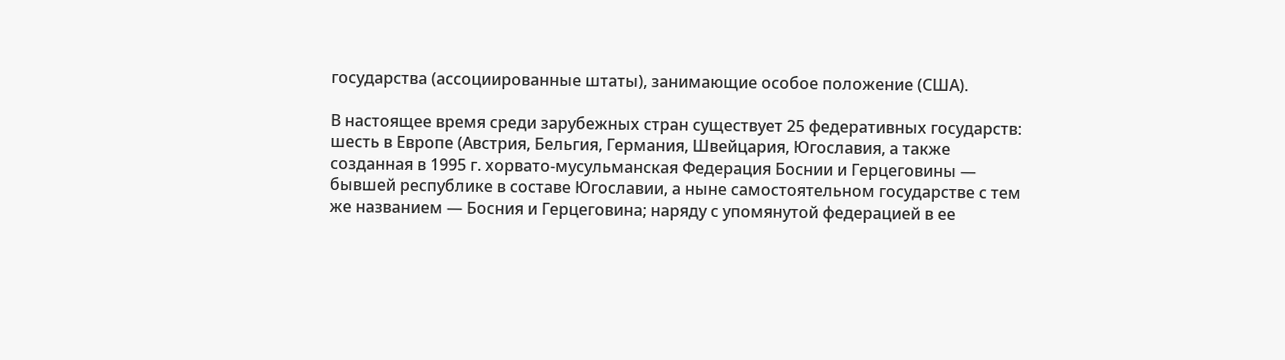государства (ассоциированные штаты), занимающие особое положение (США).

В настоящее время среди зарубежных стран существует 25 федеративных государств: шесть в Европе (Австрия, Бельгия, Германия, Швейцария, Югославия, а также созданная в 1995 г. хорвато-мусульманская Федерация Боснии и Герцеговины — бывшей республике в составе Югославии, а ныне самостоятельном государстве с тем же названием — Босния и Герцеговина; наряду с упомянутой федерацией в ее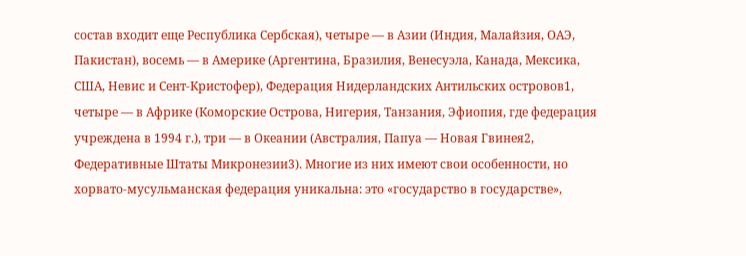состав входит еще Республика Сербская), четыре — в Азии (Индия, Малайзия, ОАЭ, Пакистан), восемь — в Америке (Аргентина, Бразилия, Венесуэла, Канада, Мексика, США, Невис и Сент-Кристофер), Федерация Нидерландских Антильских островов1, четыре — в Африке (Коморские Острова, Нигерия, Танзания, Эфиопия, где федерация учреждена в 1994 г.), три — в Океании (Австралия, Папуа — Новая Гвинея2, Федеративные Штаты Микронезии3). Многие из них имеют свои особенности, но хорвато-мусульманская федерация уникальна: это «государство в государстве»,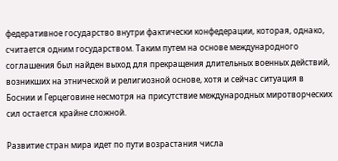федеративное государство внутри фактически конфедерации, которая, однако, считается одним государством. Таким путем на основе международного соглашения был найден выход для прекращения длительных военных действий, возникших на этнической и религиозной основе, хотя и сейчас ситуация в Боснии и Герцеговине несмотря на присутствие международных миротворческих сил остается крайне сложной.

Развитие стран мира идет по пути возрастания числа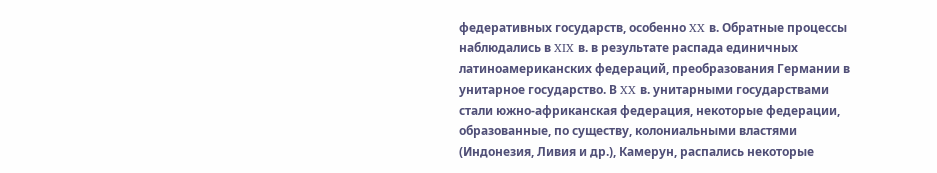федеративных государств, особенно XX в. Обратные процессы наблюдались в XIX в. в результате распада единичных латиноамериканских федераций, преобразования Германии в унитарное государство. В XX в. унитарными государствами стали южно-африканская федерация, некоторые федерации, образованные, по существу, колониальными властями (Индонезия, Ливия и др.), Камерун, распались некоторые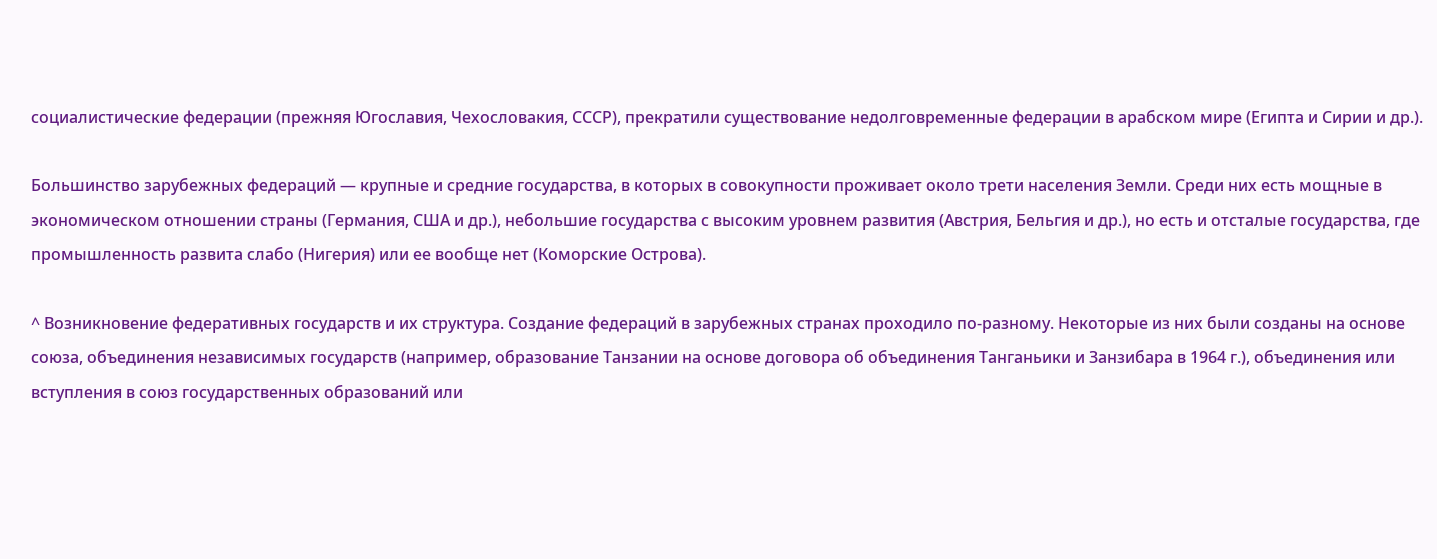социалистические федерации (прежняя Югославия, Чехословакия, СССР), прекратили существование недолговременные федерации в арабском мире (Египта и Сирии и др.).

Большинство зарубежных федераций — крупные и средние государства, в которых в совокупности проживает около трети населения Земли. Среди них есть мощные в экономическом отношении страны (Германия, США и др.), небольшие государства с высоким уровнем развития (Австрия, Бельгия и др.), но есть и отсталые государства, где промышленность развита слабо (Нигерия) или ее вообще нет (Коморские Острова).

^ Возникновение федеративных государств и их структура. Создание федераций в зарубежных странах проходило по-разному. Некоторые из них были созданы на основе союза, объединения независимых государств (например, образование Танзании на основе договора об объединения Танганьики и Занзибара в 1964 г.), объединения или вступления в союз государственных образований или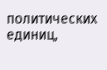политических единиц,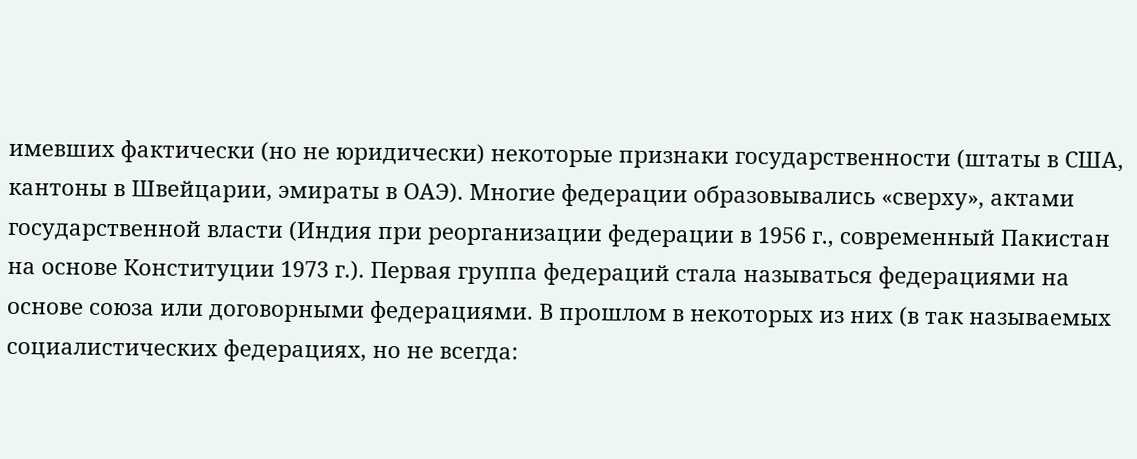имевших фактически (но не юридически) некоторые признаки государственности (штаты в США, кантоны в Швейцарии, эмираты в ОАЭ). Многие федерации образовывались «сверху», актами государственной власти (Индия при реорганизации федерации в 1956 г., современный Пакистан на основе Конституции 1973 г.). Первая группа федераций стала называться федерациями на основе союза или договорными федерациями. В прошлом в некоторых из них (в так называемых социалистических федерациях, но не всегда: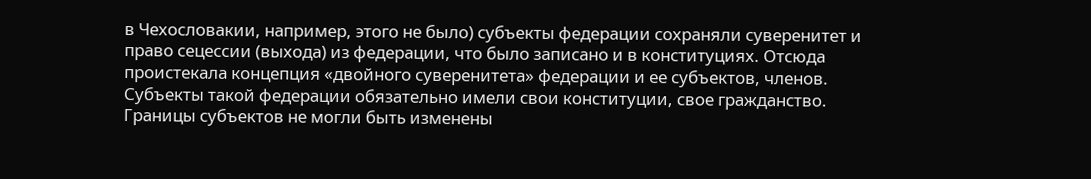в Чехословакии, например, этого не было) субъекты федерации сохраняли суверенитет и право сецессии (выхода) из федерации, что было записано и в конституциях. Отсюда проистекала концепция «двойного суверенитета» федерации и ее субъектов, членов. Субъекты такой федерации обязательно имели свои конституции, свое гражданство. Границы субъектов не могли быть изменены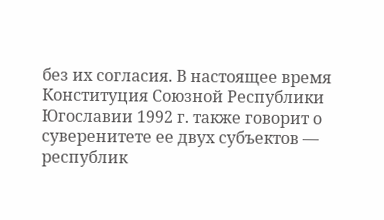без их согласия. В настоящее время Конституция Союзной Республики Югославии 1992 г. также говорит о суверенитете ее двух субъектов — республик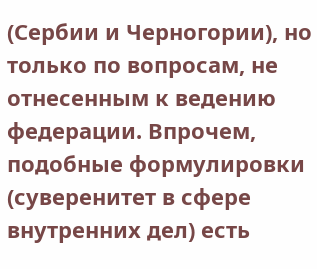(Сербии и Черногории), но только по вопросам, не отнесенным к ведению федерации. Впрочем, подобные формулировки (суверенитет в сфере внутренних дел) есть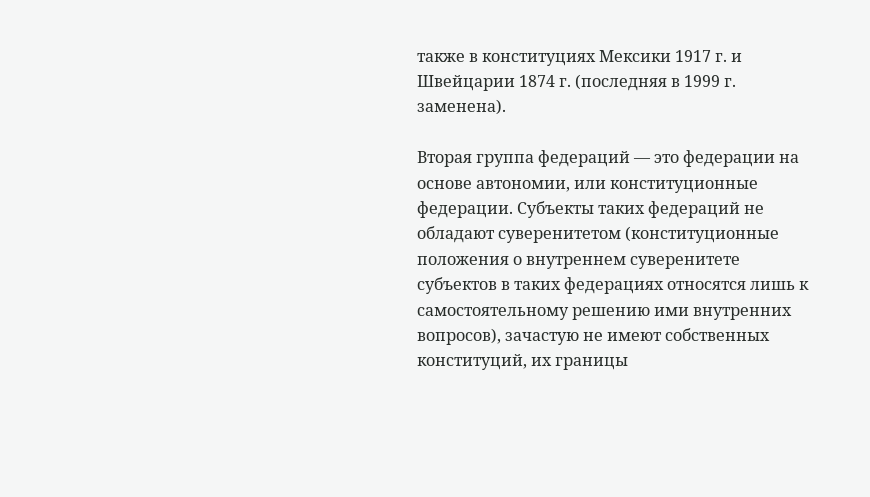также в конституциях Мексики 1917 г. и Швейцарии 1874 г. (последняя в 1999 г. заменена).

Вторая группа федераций — это федерации на основе автономии, или конституционные федерации. Субъекты таких федераций не обладают суверенитетом (конституционные положения о внутреннем суверенитете субъектов в таких федерациях относятся лишь к самостоятельному решению ими внутренних вопросов), зачастую не имеют собственных конституций, их границы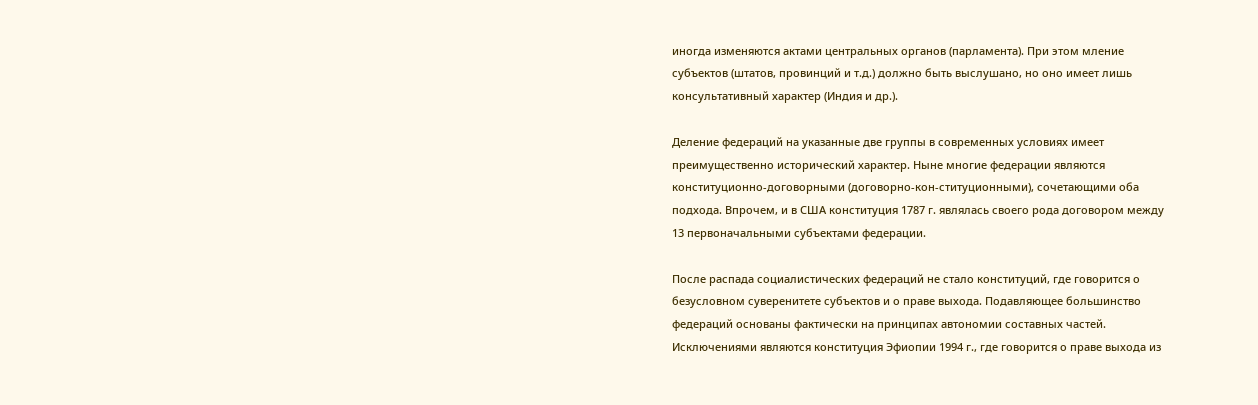иногда изменяются актами центральных органов (парламента). При этом мление субъектов (штатов, провинций и т.д.) должно быть выслушано, но оно имеет лишь консультативный характер (Индия и др.).

Деление федераций на указанные две группы в современных условиях имеет преимущественно исторический характер. Ныне многие федерации являются конституционно-договорными (договорно-кон-ституционными), сочетающими оба подхода. Впрочем, и в США конституция 1787 г. являлась своего рода договором между 13 первоначальными субъектами федерации.

После распада социалистических федераций не стало конституций, где говорится о безусловном суверенитете субъектов и о праве выхода. Подавляющее большинство федераций основаны фактически на принципах автономии составных частей. Исключениями являются конституция Эфиопии 1994 г., где говорится о праве выхода из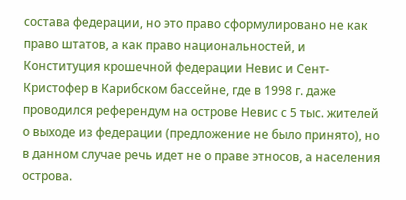состава федерации, но это право сформулировано не как право штатов, а как право национальностей, и Конституция крошечной федерации Невис и Сент-Кристофер в Карибском бассейне, где в 1998 г. даже проводился референдум на острове Невис с 5 тыс. жителей о выходе из федерации (предложение не было принято), но в данном случае речь идет не о праве этносов, а населения острова.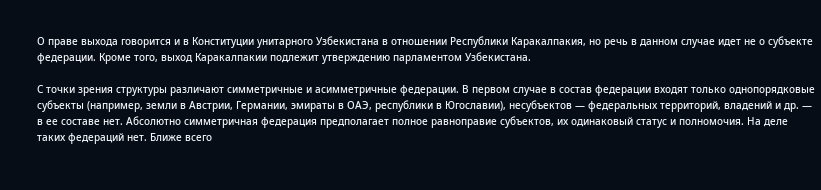О праве выхода говорится и в Конституции унитарного Узбекистана в отношении Республики Каракалпакия, но речь в данном случае идет не о субъекте федерации. Кроме того, выход Каракалпакии подлежит утверждению парламентом Узбекистана.

С точки зрения структуры различают симметричные и асимметричные федерации. В первом случае в состав федерации входят только однопорядковые субъекты (например, земли в Австрии, Германии, эмираты в ОАЭ, республики в Югославии), несубъектов — федеральных территорий, владений и др. — в ее составе нет. Абсолютно симметричная федерация предполагает полное равноправие субъектов, их одинаковый статус и полномочия. На деле таких федераций нет. Ближе всего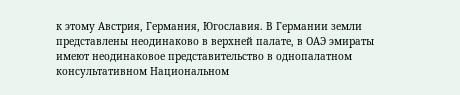к этому Австрия, Германия, Югославия. В Германии земли представлены неодинаково в верхней палате, в ОАЭ эмираты имеют неодинаковое представительство в однопалатном консультативном Национальном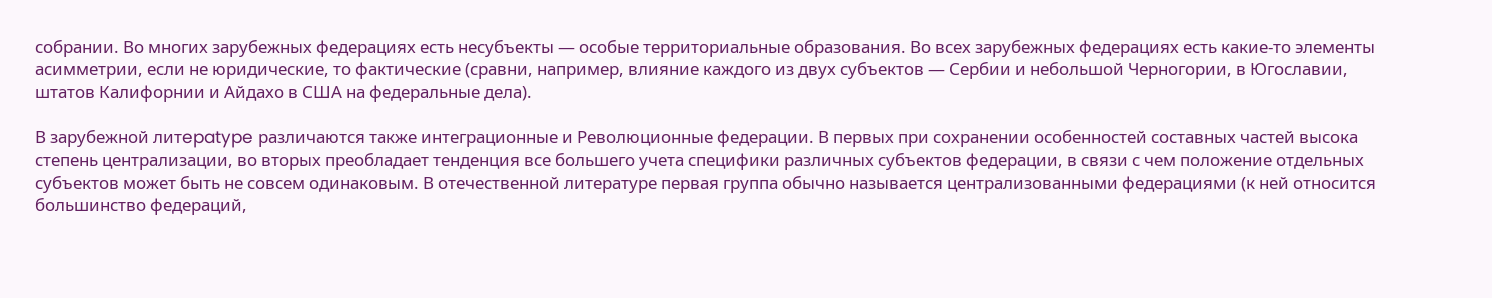собрании. Во многих зарубежных федерациях есть несубъекты — особые территориальные образования. Во всех зарубежных федерациях есть какие-то элементы асимметрии, если не юридические, то фактические (сравни, например, влияние каждого из двух субъектов — Сербии и небольшой Черногории, в Югославии, штатов Калифорнии и Айдахо в США на федеральные дела).

В зарубежной литepatype различаются также интеграционные и Революционные федерации. В первых при сохранении особенностей составных частей высока степень централизации, во вторых преобладает тенденция все большего учета специфики различных субъектов федерации, в связи с чем положение отдельных субъектов может быть не совсем одинаковым. В отечественной литературе первая группа обычно называется централизованными федерациями (к ней относится большинство федераций,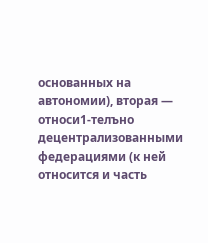основанных на автономии), вторая — относи1-телъно децентрализованными федерациями (к ней относится и часть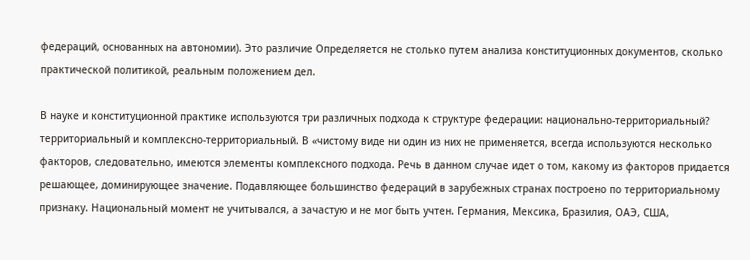федераций, основанных на автономии). Это различие Определяется не столько путем анализа конституционных документов, сколько практической политикой, реальным положением дел.

В науке и конституционной практике используются три различных подхода к структуре федерации: национально-территориальный? территориальный и комплексно-территориальный. В «чистому виде ни один из них не применяется, всегда используются несколько факторов, следовательно, имеются элементы комплексного подхода. Речь в данном случае идет о том, какому из факторов придается решающее, доминирующее значение. Подавляющее большинство федераций в зарубежных странах построено по территориальному признаку. Национальный момент не учитывался, а зачастую и не мог быть учтен. Германия, Мексика, Бразилия, ОАЭ, США,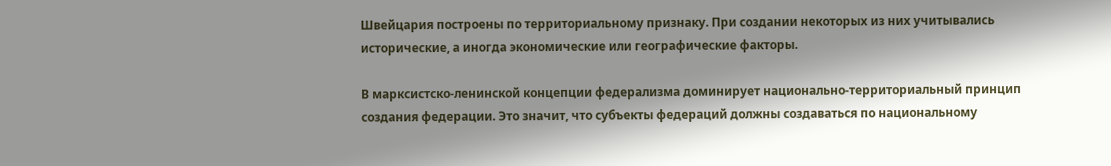Швейцария построены по территориальному признаку. При создании некоторых из них учитывались исторические, а иногда экономические или географические факторы.

В марксистско-ленинской концепции федерализма доминирует национально-территориальный принцип создания федерации. Это значит, что субъекты федераций должны создаваться по национальному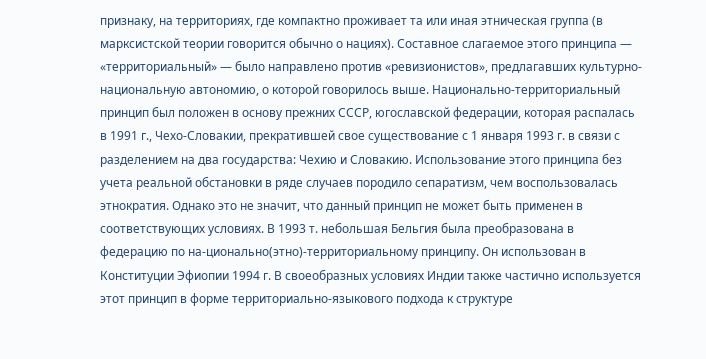признаку, на территориях, где компактно проживает та или иная этническая группа (в марксистской теории говорится обычно о нациях). Составное слагаемое этого принципа — «территориальный» — было направлено против «ревизионистов», предлагавших культурно-национальную автономию, о которой говорилось выше. Национально-территориальный принцип был положен в основу прежних СССР, югославской федерации, которая распалась в 1991 г., Чехо-Словакии, прекратившей свое существование с 1 января 1993 г. в связи с разделением на два государства: Чехию и Словакию. Использование этого принципа без учета реальной обстановки в ряде случаев породило сепаратизм, чем воспользовалась этнократия. Однако это не значит, что данный принцип не может быть применен в соответствующих условиях. В 1993 т. небольшая Бельгия была преобразована в федерацию по на-ционально(этно)-территориальному принципу. Он использован в Конституции Эфиопии 1994 г. В своеобразных условиях Индии также частично используется этот принцип в форме территориально-языкового подхода к структуре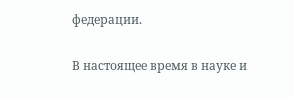федерации.

В настоящее время в науке и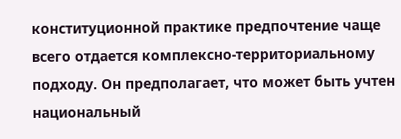конституционной практике предпочтение чаще всего отдается комплексно-территориальному подходу. Он предполагает, что может быть учтен национальный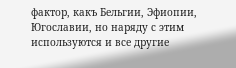фактор, какъ Бельгии, Эфиопии, Югославии, но наряду с этим используются и все другие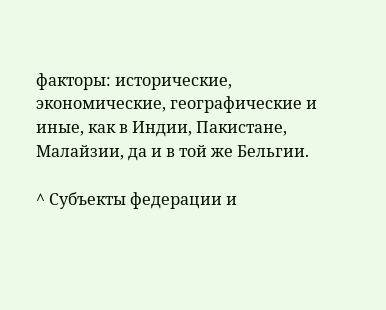факторы: исторические, экономические, географические и иные, как в Индии, Пакистане, Малайзии, да и в той же Бельгии.

^ Субъекты федерации и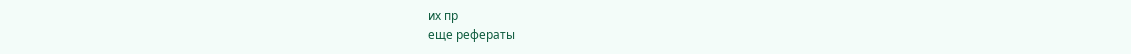их пр
еще рефераты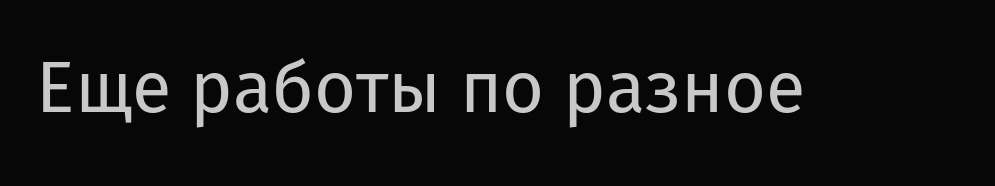Еще работы по разное